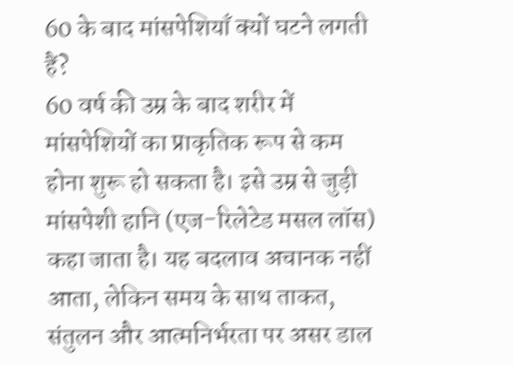60 के बाद मांसपेशियाँ क्यों घटने लगती हैं?
60 वर्ष की उम्र के बाद शरीर में मांसपेशियों का प्राकृतिक रूप से कम होना शुरू हो सकता है। इसे उम्र से जुड़ी मांसपेशी हानि (एज-रिलेटेड मसल लॉस) कहा जाता है। यह बदलाव अचानक नहीं आता, लेकिन समय के साथ ताकत, संतुलन और आत्मनिर्भरता पर असर डाल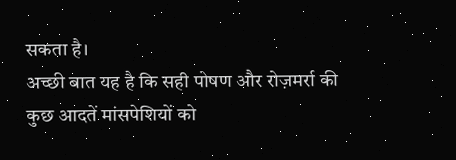सकता है।
अच्छी बात यह है कि सही पोषण और रोज़मर्रा की कुछ आदतें मांसपेशियों को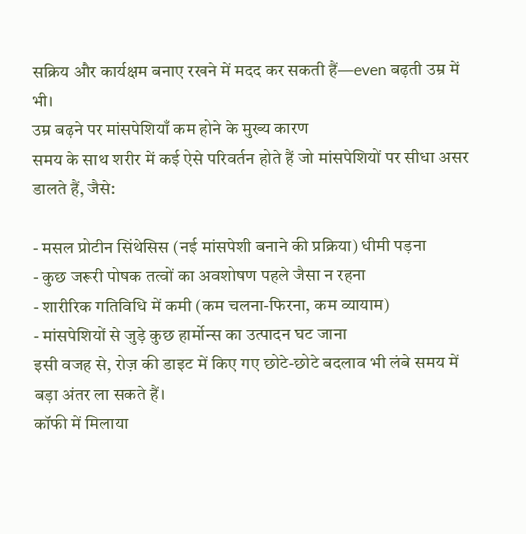सक्रिय और कार्यक्षम बनाए रखने में मदद कर सकती हैं—even बढ़ती उम्र में भी।
उम्र बढ़ने पर मांसपेशियाँ कम होने के मुख्य कारण
समय के साथ शरीर में कई ऐसे परिवर्तन होते हैं जो मांसपेशियों पर सीधा असर डालते हैं, जैसे:

- मसल प्रोटीन सिंथेसिस (नई मांसपेशी बनाने की प्रक्रिया) धीमी पड़ना
- कुछ जरूरी पोषक तत्वों का अवशोषण पहले जैसा न रहना
- शारीरिक गतिविधि में कमी (कम चलना-फिरना, कम व्यायाम)
- मांसपेशियों से जुड़े कुछ हार्मोन्स का उत्पादन घट जाना
इसी वजह से, रोज़ की डाइट में किए गए छोटे-छोटे बदलाव भी लंबे समय में बड़ा अंतर ला सकते हैं।
कॉफी में मिलाया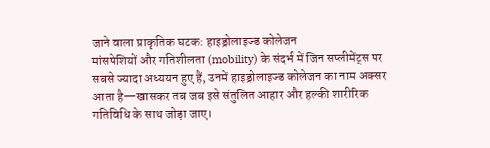जाने वाला प्राकृतिक घटक: हाइड्रोलाइज्ड कोलेजन
मांसपेशियों और गतिशीलता (mobility) के संदर्भ में जिन सप्लीमेंट्स पर सबसे ज्यादा अध्ययन हुए हैं, उनमें हाइड्रोलाइज्ड कोलेजन का नाम अक्सर आता है—खासकर तब जब इसे संतुलित आहार और हल्की शारीरिक गतिविधि के साथ जोड़ा जाए।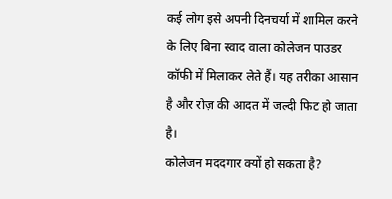कई लोग इसे अपनी दिनचर्या में शामिल करने के लिए बिना स्वाद वाला कोलेजन पाउडर कॉफी में मिलाकर लेते हैं। यह तरीका आसान है और रोज़ की आदत में जल्दी फिट हो जाता है।
कोलेजन मददगार क्यों हो सकता है?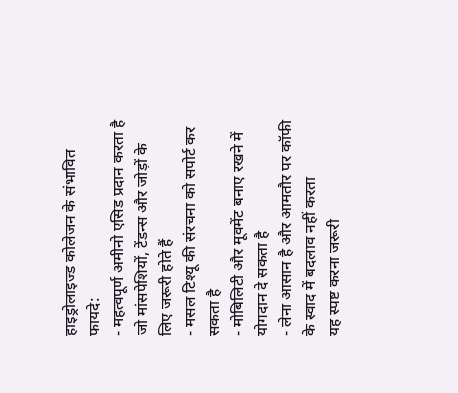हाइड्रोलाइज्ड कोलेजन के संभावित फायदे:
- महत्वपूर्ण अमीनो एसिड प्रदान करता है जो मांसपेशियों, टेंडन्स और जोड़ों के लिए जरूरी होते हैं
- मसल टिश्यू की संरचना को सपोर्ट कर सकता है
- मोबिलिटी और मूवमेंट बनाए रखने में योगदान दे सकता है
- लेना आसान है और आमतौर पर कॉफी के स्वाद में बदलाव नहीं करता
यह स्पष्ट करना जरूरी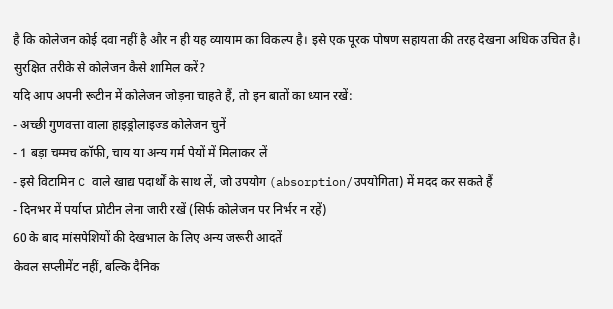है कि कोलेजन कोई दवा नहीं है और न ही यह व्यायाम का विकल्प है। इसे एक पूरक पोषण सहायता की तरह देखना अधिक उचित है।
सुरक्षित तरीके से कोलेजन कैसे शामिल करें?
यदि आप अपनी रूटीन में कोलेजन जोड़ना चाहते हैं, तो इन बातों का ध्यान रखें:
- अच्छी गुणवत्ता वाला हाइड्रोलाइज्ड कोलेजन चुनें
- 1 बड़ा चम्मच कॉफी, चाय या अन्य गर्म पेयों में मिलाकर लें
- इसे विटामिन C वाले खाद्य पदार्थों के साथ लें, जो उपयोग (absorption/उपयोगिता) में मदद कर सकते हैं
- दिनभर में पर्याप्त प्रोटीन लेना जारी रखें (सिर्फ कोलेजन पर निर्भर न रहें)
60 के बाद मांसपेशियों की देखभाल के लिए अन्य जरूरी आदतें
केवल सप्लीमेंट नहीं, बल्कि दैनिक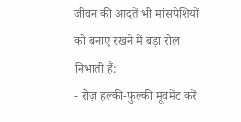जीवन की आदतें भी मांसपेशियों को बनाए रखने में बड़ा रोल निभाती हैं:
- रोज़ हल्की-फुल्की मूवमेंट करें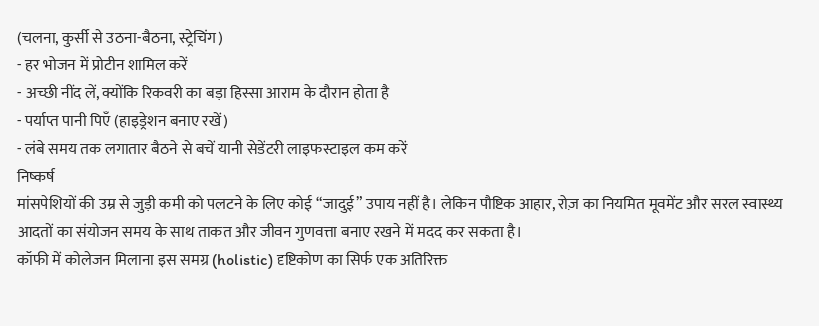(चलना, कुर्सी से उठना-बैठना, स्ट्रेचिंग)
- हर भोजन में प्रोटीन शामिल करें
- अच्छी नींद लें, क्योंकि रिकवरी का बड़ा हिस्सा आराम के दौरान होता है
- पर्याप्त पानी पिएँ (हाइड्रेशन बनाए रखें)
- लंबे समय तक लगातार बैठने से बचें यानी सेडेंटरी लाइफस्टाइल कम करें
निष्कर्ष
मांसपेशियों की उम्र से जुड़ी कमी को पलटने के लिए कोई “जादुई” उपाय नहीं है। लेकिन पौष्टिक आहार, रोज़ का नियमित मूवमेंट और सरल स्वास्थ्य आदतों का संयोजन समय के साथ ताकत और जीवन गुणवत्ता बनाए रखने में मदद कर सकता है।
कॉफी में कोलेजन मिलाना इस समग्र (holistic) दृष्टिकोण का सिर्फ एक अतिरिक्त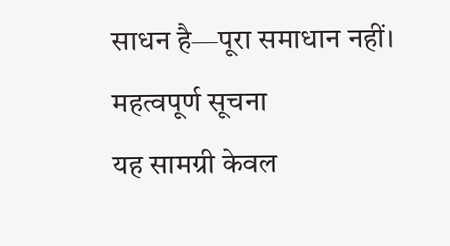साधन है—पूरा समाधान नहीं।
महत्वपूर्ण सूचना
यह सामग्री केवल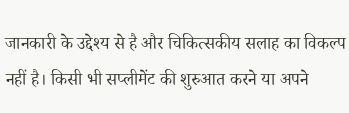जानकारी के उद्देश्य से है और चिकित्सकीय सलाह का विकल्प नहीं है। किसी भी सप्लीमेंट की शुरुआत करने या अपने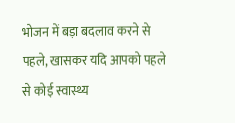भोजन में बड़ा बदलाव करने से पहले, खासकर यदि आपको पहले से कोई स्वास्थ्य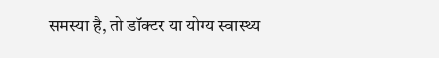समस्या है, तो डॉक्टर या योग्य स्वास्थ्य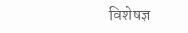विशेषज्ञ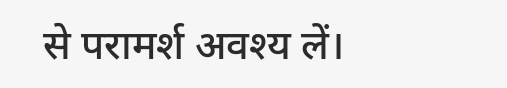से परामर्श अवश्य लें।